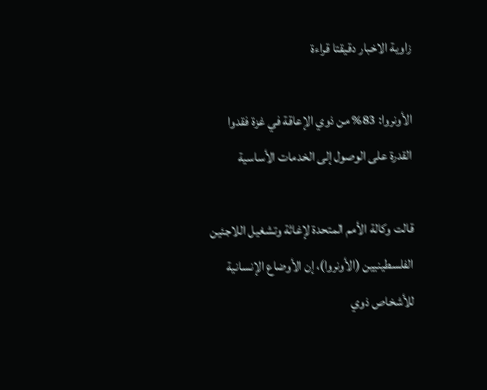زاوية الاخبار دقيقتا قراءة

الأونروا: 83% من ذوي الإعاقة في غزة فقدوا القدرة على الوصول إلى الخدمات الأساسية

قالت وكالة الأمم المتحدة لإغاثة وتشغيل اللاجئين الفلسطينيين (الأونروا)، إن الأوضاع الإنسانية للأشخاص ذوي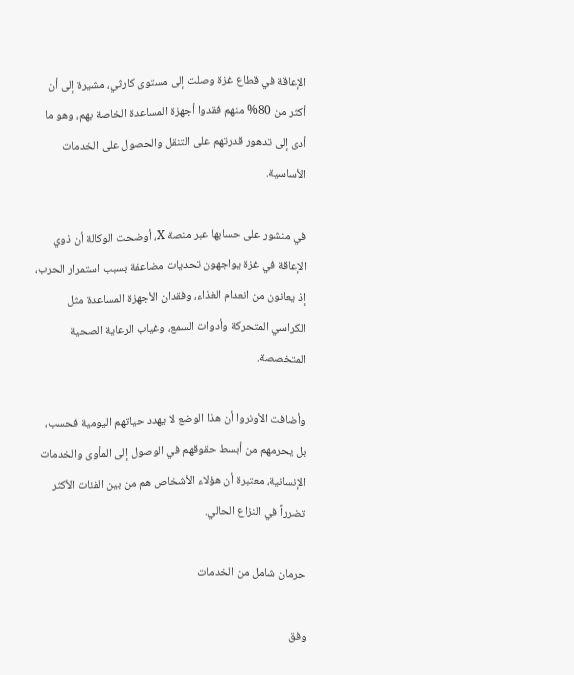الإعاقة في قطاع غزة وصلت إلى مستوى كارثي، مشيرة إلى أن أكثر من 80% منهم فقدوا أجهزة المساعدة الخاصة بهم، وهو ما أدى إلى تدهور قدرتهم على التنقل والحصول على الخدمات الأساسية.

في منشور على حسابها عبر منصة X، أوضحت الوكالة أن ذوي الإعاقة في غزة يواجهون تحديات مضاعفة بسبب استمرار الحرب، إذ يعانون من انعدام الغذاء، وفقدان الأجهزة المساعدة مثل الكراسي المتحركة وأدوات السمع، وغياب الرعاية الصحية المتخصصة.

وأضافت الأونروا أن هذا الوضع لا يهدد حياتهم اليومية فحسب، بل يحرمهم من أبسط حقوقهم في الوصول إلى المأوى والخدمات الإنسانية، معتبرة أن هؤلاء الأشخاص هم من بين الفئات الأكثر تضرراً في النزاع الحالي.

حرمان شامل من الخدمات

وفق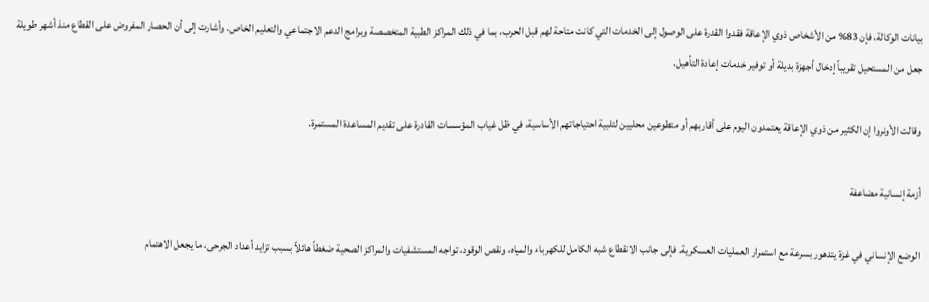بيانات الوكالة، فإن 83% من الأشخاص ذوي الإعاقة فقدوا القدرة على الوصول إلى الخدمات التي كانت متاحة لهم قبل الحرب، بما في ذلك المراكز الطبية المتخصصة وبرامج الدعم الاجتماعي والتعليم الخاص. وأشارت إلى أن الحصار المفروض على القطاع منذ أشهر طويلة جعل من المستحيل تقريباً إدخال أجهزة بديلة أو توفير خدمات إعادة التأهيل.

وقالت الأونروا إن الكثير من ذوي الإعاقة يعتمدون اليوم على أقاربهم أو متطوعين محليين لتلبية احتياجاتهم الأساسية، في ظل غياب المؤسسات القادرة على تقديم المساعدة المستمرة.

أزمة إنسانية مضاعفة

الوضع الإنساني في غزة يتدهور بسرعة مع استمرار العمليات العسكرية. فإلى جانب الانقطاع شبه الكامل للكهرباء والمياه، ونقص الوقود، تواجه المستشفيات والمراكز الصحية ضغطاً هائلاً بسبب تزايد أعداد الجرحى، ما يجعل الاهتمام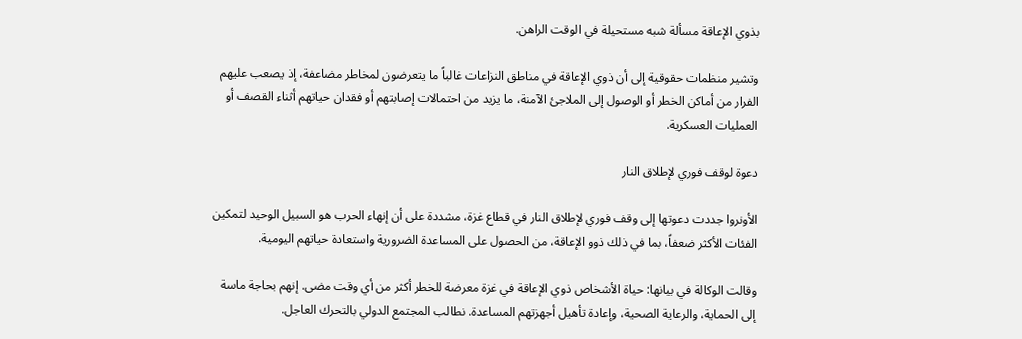بذوي الإعاقة مسألة شبه مستحيلة في الوقت الراهن.

وتشير منظمات حقوقية إلى أن ذوي الإعاقة في مناطق النزاعات غالباً ما يتعرضون لمخاطر مضاعفة، إذ يصعب عليهم الفرار من أماكن الخطر أو الوصول إلى الملاجئ الآمنة، ما يزيد من احتمالات إصابتهم أو فقدان حياتهم أثناء القصف أو العمليات العسكرية.

دعوة لوقف فوري لإطلاق النار

الأونروا جددت دعوتها إلى وقف فوري لإطلاق النار في قطاع غزة، مشددة على أن إنهاء الحرب هو السبيل الوحيد لتمكين الفئات الأكثر ضعفاً، بما في ذلك ذوو الإعاقة، من الحصول على المساعدة الضرورية واستعادة حياتهم اليومية.

وقالت الوكالة في بيانها: حياة الأشخاص ذوي الإعاقة في غزة معرضة للخطر أكثر من أي وقت مضى. إنهم بحاجة ماسة إلى الحماية، والرعاية الصحية، وإعادة تأهيل أجهزتهم المساعدة. نطالب المجتمع الدولي بالتحرك العاجل.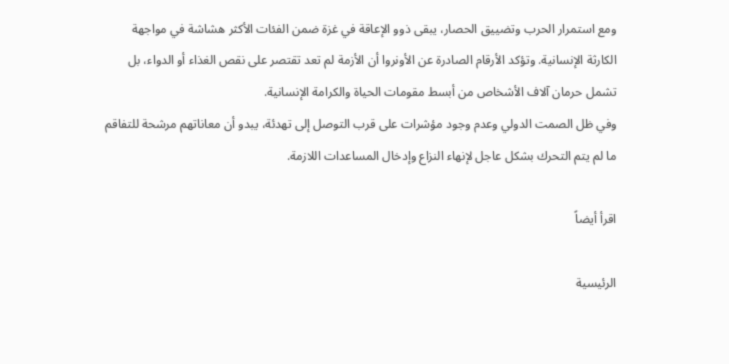ومع استمرار الحرب وتضييق الحصار، يبقى ذوو الإعاقة في غزة ضمن الفئات الأكثر هشاشة في مواجهة الكارثة الإنسانية. وتؤكد الأرقام الصادرة عن الأونروا أن الأزمة لم تعد تقتصر على نقص الغذاء أو الدواء، بل تشمل حرمان آلاف الأشخاص من أبسط مقومات الحياة والكرامة الإنسانية.                                                       وفي ظل الصمت الدولي وعدم وجود مؤشرات على قرب التوصل إلى تهدئة، يبدو أن معاناتهم مرشحة للتفاقم ما لم يتم التحرك بشكل عاجل لإنهاء النزاع وإدخال المساعدات اللازمة.

اقرأ أيضاً

الرئيسية